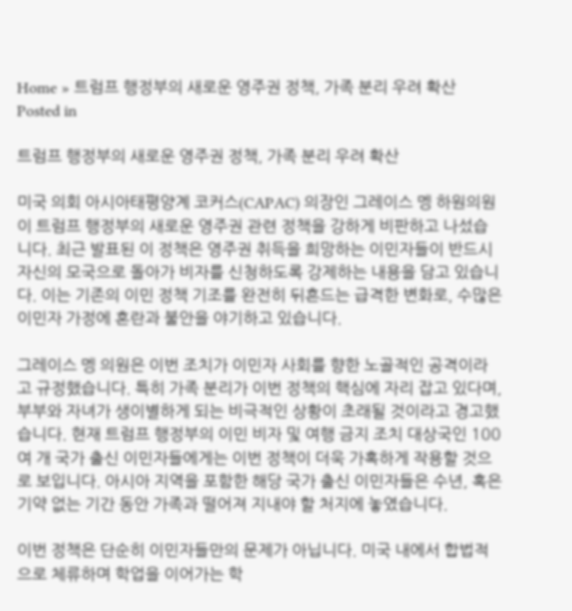Home » 트럼프 행정부의 새로운 영주권 정책, 가족 분리 우려 확산
Posted in

트럼프 행정부의 새로운 영주권 정책, 가족 분리 우려 확산

미국 의회 아시아태평양계 코커스(CAPAC) 의장인 그레이스 멩 하원의원이 트럼프 행정부의 새로운 영주권 관련 정책을 강하게 비판하고 나섰습니다. 최근 발표된 이 정책은 영주권 취득을 희망하는 이민자들이 반드시 자신의 모국으로 돌아가 비자를 신청하도록 강제하는 내용을 담고 있습니다. 이는 기존의 이민 정책 기조를 완전히 뒤흔드는 급격한 변화로, 수많은 이민자 가정에 혼란과 불안을 야기하고 있습니다.

그레이스 멩 의원은 이번 조치가 이민자 사회를 향한 노골적인 공격이라고 규정했습니다. 특히 가족 분리가 이번 정책의 핵심에 자리 잡고 있다며, 부부와 자녀가 생이별하게 되는 비극적인 상황이 초래될 것이라고 경고했습니다. 현재 트럼프 행정부의 이민 비자 및 여행 금지 조치 대상국인 100여 개 국가 출신 이민자들에게는 이번 정책이 더욱 가혹하게 작용할 것으로 보입니다. 아시아 지역을 포함한 해당 국가 출신 이민자들은 수년, 혹은 기약 없는 기간 동안 가족과 떨어져 지내야 할 처지에 놓였습니다.

이번 정책은 단순히 이민자들만의 문제가 아닙니다. 미국 내에서 합법적으로 체류하며 학업을 이어가는 학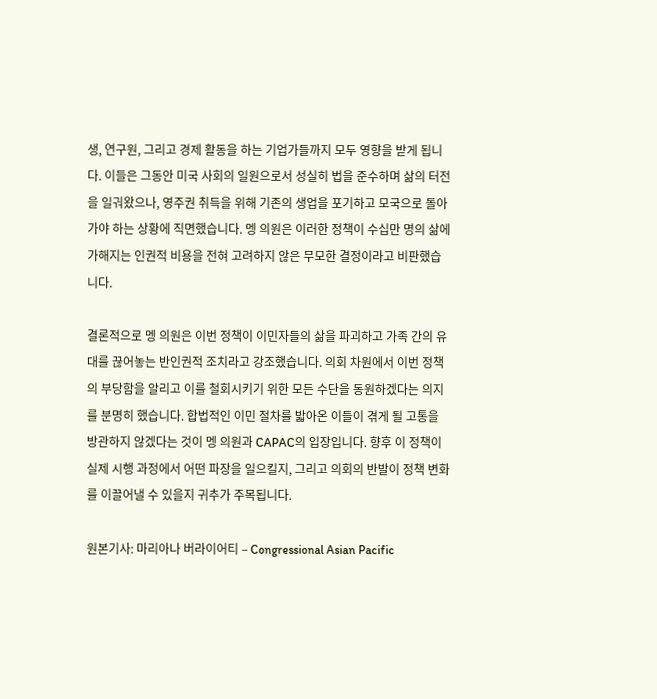생, 연구원, 그리고 경제 활동을 하는 기업가들까지 모두 영향을 받게 됩니다. 이들은 그동안 미국 사회의 일원으로서 성실히 법을 준수하며 삶의 터전을 일궈왔으나, 영주권 취득을 위해 기존의 생업을 포기하고 모국으로 돌아가야 하는 상황에 직면했습니다. 멩 의원은 이러한 정책이 수십만 명의 삶에 가해지는 인권적 비용을 전혀 고려하지 않은 무모한 결정이라고 비판했습니다.

결론적으로 멩 의원은 이번 정책이 이민자들의 삶을 파괴하고 가족 간의 유대를 끊어놓는 반인권적 조치라고 강조했습니다. 의회 차원에서 이번 정책의 부당함을 알리고 이를 철회시키기 위한 모든 수단을 동원하겠다는 의지를 분명히 했습니다. 합법적인 이민 절차를 밟아온 이들이 겪게 될 고통을 방관하지 않겠다는 것이 멩 의원과 CAPAC의 입장입니다. 향후 이 정책이 실제 시행 과정에서 어떤 파장을 일으킬지, 그리고 의회의 반발이 정책 변화를 이끌어낼 수 있을지 귀추가 주목됩니다.

원본기사: 마리아나 버라이어티 – Congressional Asian Pacific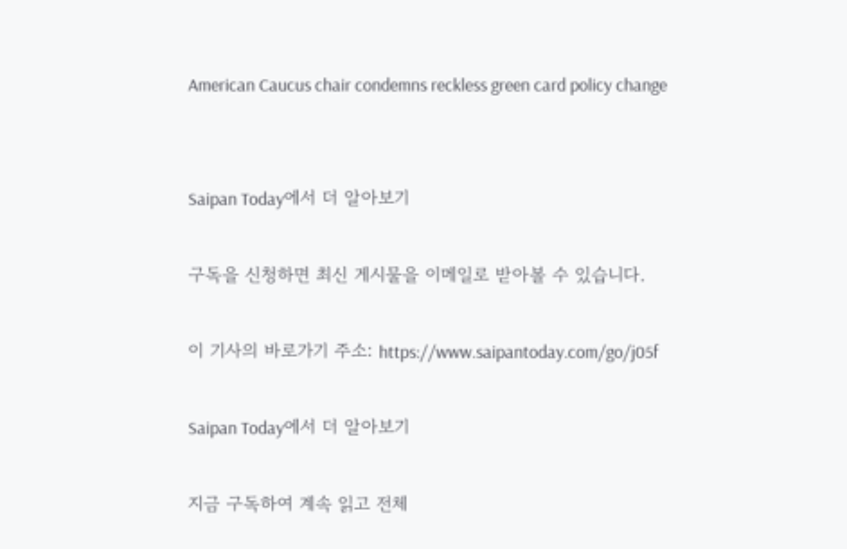American Caucus chair condemns reckless green card policy change


Saipan Today에서 더 알아보기

구독을 신청하면 최신 게시물을 이메일로 받아볼 수 있습니다.

이 기사의 바로가기 주소: https://www.saipantoday.com/go/j05f

Saipan Today에서 더 알아보기

지금 구독하여 계속 읽고 전체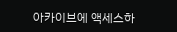아카이브에 액세스하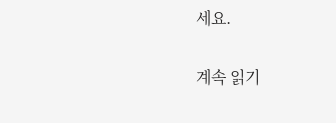세요.

계속 읽기